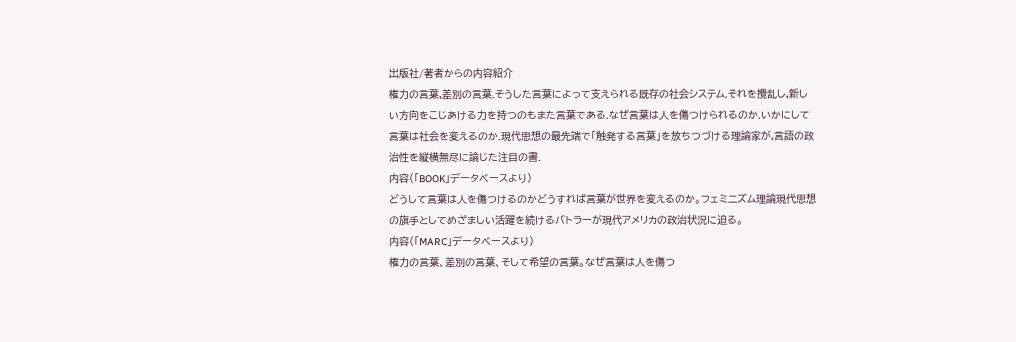出版社/著者からの内容紹介
権力の言葉,差別の言葉.そうした言葉によって支えられる既存の社会システム.それを攪乱し,新しい方向をこじあける力を持つのもまた言葉である.なぜ言葉は人を傷つけられるのか.いかにして言葉は社会を変えるのか.現代思想の最先端で「触発する言葉」を放ちつづける理論家が,言語の政治性を縦横無尽に論じた注目の書.
内容(「BOOK」データベースより)
どうして言葉は人を傷つけるのかどうすれば言葉が世界を変えるのか。フェミニズム理論現代思想の旗手としてめざましい活躍を続けるバトラーが現代アメリカの政治状況に迫る。
内容(「MARC」データベースより)
権力の言葉、差別の言葉、そして希望の言葉。なぜ言葉は人を傷つ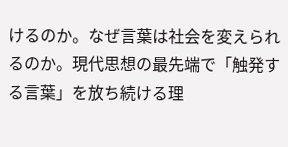けるのか。なぜ言葉は社会を変えられるのか。現代思想の最先端で「触発する言葉」を放ち続ける理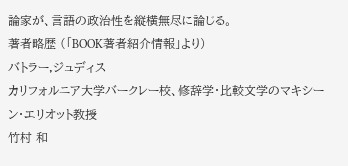論家が、言語の政治性を縦横無尽に論じる。
著者略歴 (「BOOK著者紹介情報」より)
バトラー,ジュディス
カリフォルニア大学バークレー校、修辞学・比較文学のマキシーン・エリオット教授
竹村 和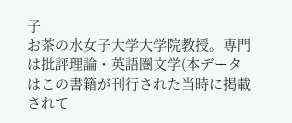子
お茶の水女子大学大学院教授。専門は批評理論・英語圏文学(本データはこの書籍が刊行された当時に掲載されて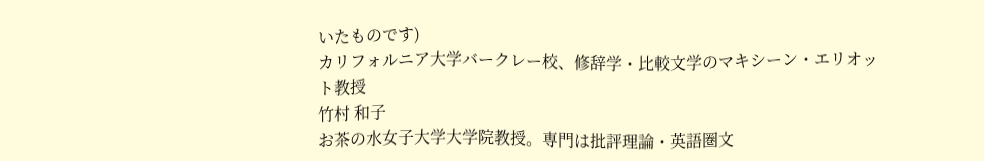いたものです)
カリフォルニア大学バークレー校、修辞学・比較文学のマキシーン・エリオット教授
竹村 和子
お茶の水女子大学大学院教授。専門は批評理論・英語圏文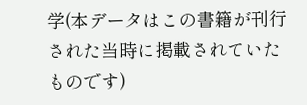学(本データはこの書籍が刊行された当時に掲載されていたものです)